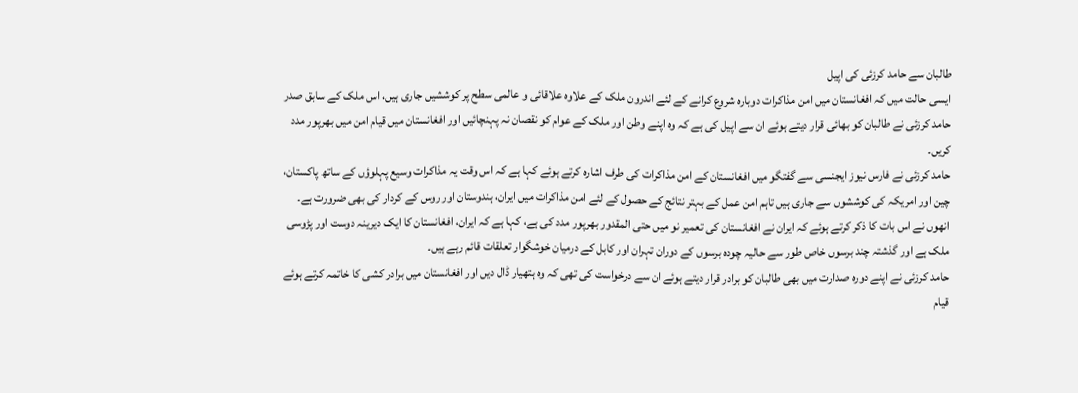طالبان سے حامد کرزئی کی اپیل
ایسی حالت میں کہ افغانستان میں امن مذاکرات دوبارہ شروع کرانے کے لئے اندرون ملک کے علاوہ علاقائی و عالمی سطح پر کوششیں جاری ہیں، اس ملک کے سابق صدر حامد کرزئی نے طالبان کو بھائی قرار دیتے ہوئے ان سے اپیل کی ہے کہ وہ اپنے وطن اور ملک کے عوام کو نقصان نہ پہنچائیں اور افغانستان میں قیام امن میں بھرپور مدد کریں۔
حامد کرزئی نے فارس نیوز ایجنسی سے گفتگو میں افغانستان کے امن مذاکرات کی طرف اشارہ کرتے ہوئے کہا ہے کہ اس وقت یہ مذاکرات وسیع پہلوؤں کے ساتھ پاکستان، چین اور امریکہ کی کوششوں سے جاری ہیں تاہم امن عمل کے بہتر نتائج کے حصول کے لئے امن مذاکرات میں ایران، ہندوستان اور روس کے کردار کی بھی ضرورت ہے۔ انھوں نے اس بات کا ذکر کرتے ہوئے کہ ایران نے افغانستان کی تعمیر نو میں حتی المقدور بھرپور مدد کی ہے، کہا ہے کہ ایران، افغانستان کا ایک دیرینہ دوست اور پڑوسی ملک ہے اور گذشتہ چند برسوں خاص طور سے حالیہ چودہ برسوں کے دوران تہران اور کابل کے درمیان خوشگوار تعلقات قائم رہے ہیں۔
حامد کرزئی نے اپنے دورہ صدارت میں بھی طالبان کو برادر قرار دیتے ہوئے ان سے درخواست کی تھی کہ وہ ہتھیار ڈال دیں اور افغانستان میں برادر کشی کا خاتمہ کرتے ہوئے قیام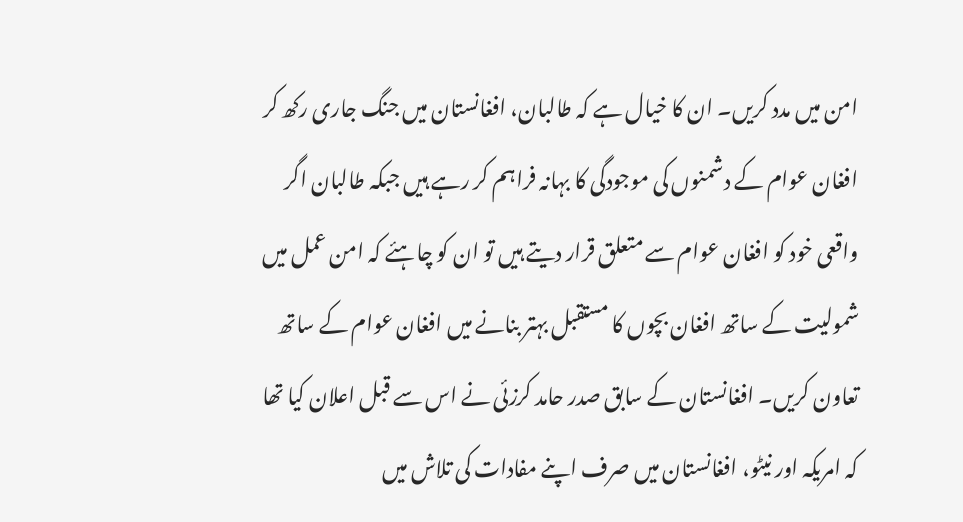امن میں مدد کریں۔ ان کا خیال ہے کہ طالبان، افغانستان میں جنگ جاری رکھ کر افغان عوام کے دشمنوں کی موجودگی کا بہانہ فراہم کر رہے ہیں جبکہ طالبان اگر واقعی خود کو افغان عوام سے متعلق قرار دیتے ہیں تو ان کو چاہئے کہ امن عمل میں شمولیت کے ساتھ افغان بچوں کا مستقبل بہتر بنانے میں افغان عوام کے ساتھ تعاون کریں۔ افغانستان کے سابق صدر حامد کرزئی نے اس سے قبل اعلان کیا تھا کہ امریکہ اور نیٹو، افغانستان میں صرف اپنے مفادات کی تلاش میں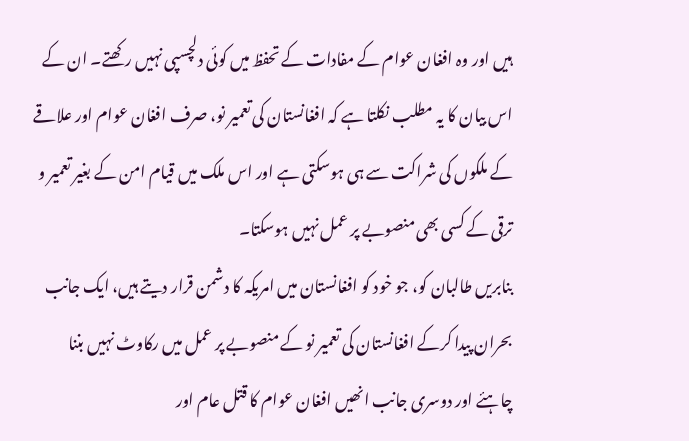ہیں اور وہ افغان عوام کے مفادات کے تحفظ میں کوئی دلچسپی نہیں رکھتے۔ ان کے اس بیان کا یہ مطلب نکلتا ہے کہ افغانستان کی تعمیر نو، صرف افغان عوام اور علاقے کے ملکوں کی شراکت سے ہی ہوسکتی ہے اور اس ملک میں قیام امن کے بغیر تعمیر و ترقی کے کسی بھی منصوبے پر عمل نہیں ہوسکتا۔
بنابریں طالبان کو، جو خود کو افغانستان میں امریکہ کا دشمن قرار دیتے ہیں، ایک جانب بحران پیدا کرکے افغانستان کی تعمیر نو کے منصوبے پر عمل میں رکاوٹ نہیں بننا چاہئے اور دوسری جانب انھیں افغان عوام کا قتل عام اور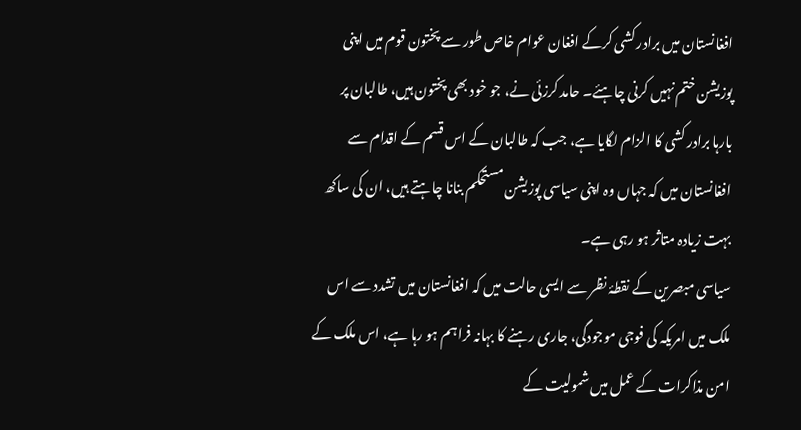افغانستان میں برادر کشی کرکے افغان عوام خاص طور سے پختون قوم میں اپنی پوزیشن ختم نہیں کرنی چاہئے۔ حامد کرزئی نے، جو خود بھی پختون ہیں، طالبان پر بارہا برادر کشی کا الزام لگایا ہے، جب کہ طالبان کے اس قسم کے اقدام سے افغانستان میں کہ جہاں وہ اپنی سیاسی پوزیشن مستحکم بنانا چاہتے ہیں، ان کی ساکھ بہت زیادہ متاثر ہو رہی ہے۔
سیاسی مبصرین کے نقطۂ نظر سے ایسی حالت میں کہ افغانستان میں تشدد سے اس ملک میں امریکہ کی فوجی موجودگی، جاری رہنے کا بہانہ فراہم ہو رہا ہے، اس ملک کے امن مذاکرات کے عمل میں شمولیت کے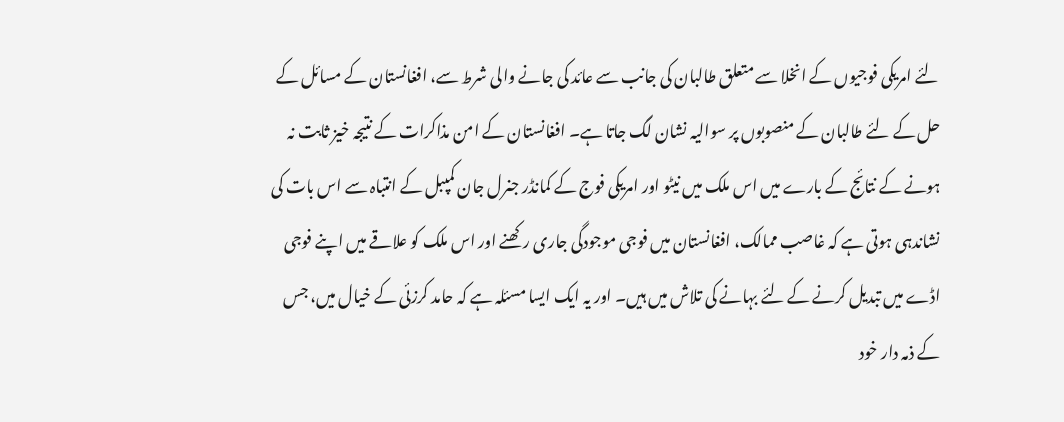لئے امریکی فوجیوں کے انخلا سے متعلق طالبان کی جانب سے عائد کی جانے والی شرط سے، افغانستان کے مسائل کے حل کے لئے طالبان کے منصوبوں پر سوالیہ نشان لگ جاتا ہے۔ افغانستان کے امن مذاکرات کے نتیجہ خیز ثابت نہ ہونے کے نتائج کے بارے میں اس ملک میں نیٹو اور امریکی فوج کے کمانڈر جنرل جان کمپبل کے انتباہ سے اس بات کی نشاندہی ہوتی ہے کہ غاصب ممالک، افغانستان میں فوجی موجودگی جاری رکھنے اور اس ملک کو علاقے میں اپنے فوجی اڈے میں تبدیل کرنے کے لئے بہانے کی تلاش میں ہیں۔ اور یہ ایک ایسا مسئلہ ہے کہ حامد کرزئی کے خیال میں، جس کے ذمہ دار خود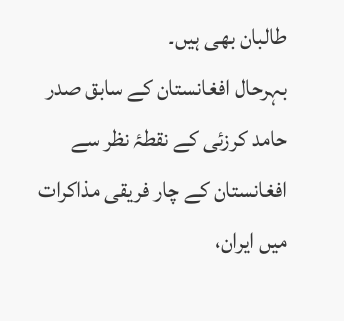طالبان بھی ہیں۔
بہرحال افغانستان کے سابق صدر حامد کرزئی کے نقطۂ نظر سے افغانستان کے چار فریقی مذاکرات میں ایران،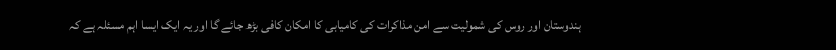ہندوستان اور روس کی شمولیت سے امن مذاکرات کی کامیابی کا امکان کافی بڑھ جائے گا اور یہ ایک ایسا اہم مسئلہ ہے کہ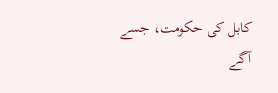کابل کی حکومت، جسے آگے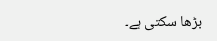بڑھا سکتی ہے۔